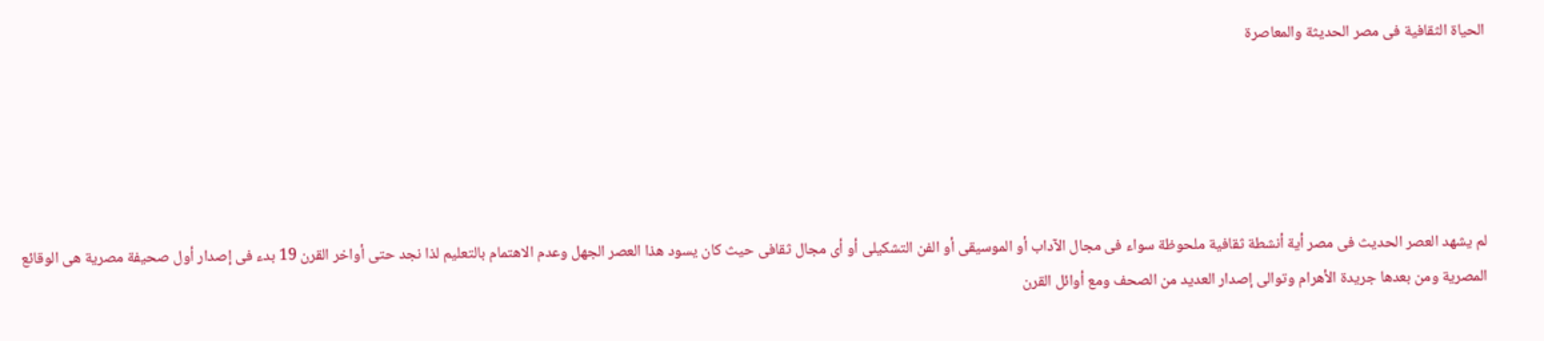الحياة الثقافية فى مصر الحديثة والمعاصرة





لم يشهد العصر الحديث فى مصر أية أنشطة ثقافية ملحوظة سواء فى مجال الآداب أو الموسيقى أو الفن التشكيلى أو أى مجال ثقافى حيث كان يسود هذا العصر الجهل وعدم الاهتمام بالتعليم لذا نجد حتى أواخر القرن 19 بدء فى إصدار أول صحيفة مصرية هى الوقائع المصرية ومن بعدها جريدة الأهرام وتوالى إصدار العديد من الصحف ومع أوائل القرن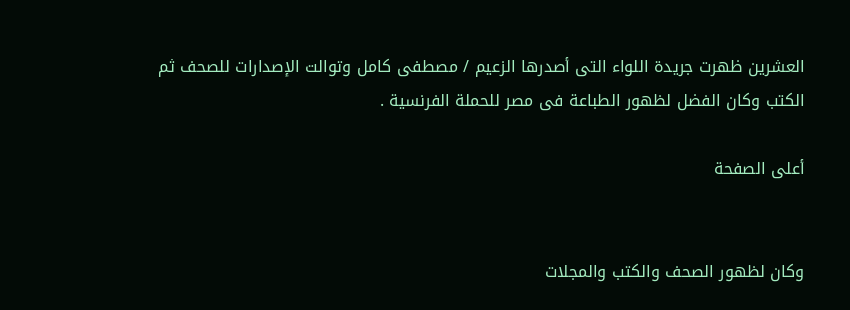العشرين ظهرت جريدة اللواء التى أصدرها الزعيم / مصطفى كامل وتوالت الإصدارات للصحف ثم الكتب وكان الفضل لظهور الطباعة فى مصر للحملة الفرنسية .

أعلى الصفحة


وكان لظهور الصحف والكتب والمجلات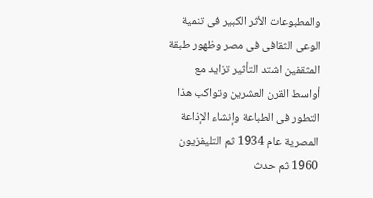والمطبوعات الأثر الكبير فى تنمية الوعى الثقافى فى مصر وظهور طبقة المثقفين اشتد التأثير تزايد مع أواسط القرن العشرين وتواكب هذا التطور فى الطباعة وإنشاء الإذاعة المصرية عام 1934 ثم التليفزيون 1960 ثم حدث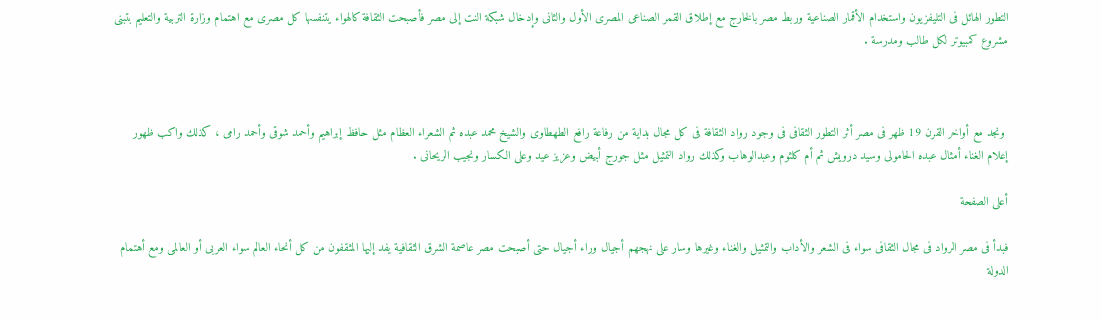التطور الهائل فى التليفزيون واستخدام الأقمار الصناعية وربط مصر بالخارج مع إطلاق القمر الصناعى المصرى الأول والثانى وإدخال شبكة النت إلى مصر فأصبحت الثقافة كالهواء يتنفسها كل مصرى مع اهتمام وزارة التربية والتعليم بتبنى مشروع كمبيوتر لكل طالب ومدرسة .



 ونجد مع أواخر القرن 19 ظهر فى مصر أثر التطور الثقافى فى وجود رواد الثقافة فى كل مجال بداية من رفاعة رافع الطهطاوى والشيخ محمد عبده ثم الشعراء العظام مثل حافظ إبراهيم وأحمد شوقى وأحمد رامى ، كذلك واكب ظهور إعلام الغناء أمثال عبده الحامولى وسيد درويش ثم أم كلثوم وعبدالوهاب وكذلك رواد التمثيل مثل جورج أبيض وعزيز عيد وعلى الكسار ونجيب الريحانى .

أعلى الصفحة

فبدأ فى مصر الرواد فى مجال الثقافى سواء فى الشعر والأداب والتمثيل والغناء وغيرها وسار على نهجهم أجيال وراء أجيال حتى أصبحت مصر عاصمة الشرق الثقافية يفد إليها المثقفون من كل أنحاء العالم سواء العربى أو العالمى ومع أهتمام الدولة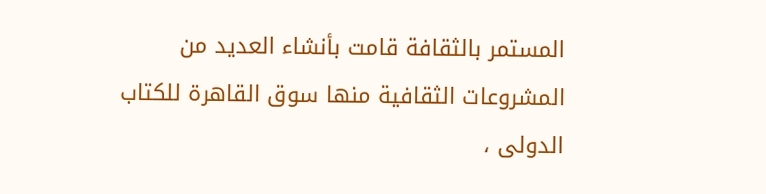المستمر بالثقافة قامت بأنشاء العديد من المشروعات الثقافية منها سوق القاهرة للكتاب الدولى ،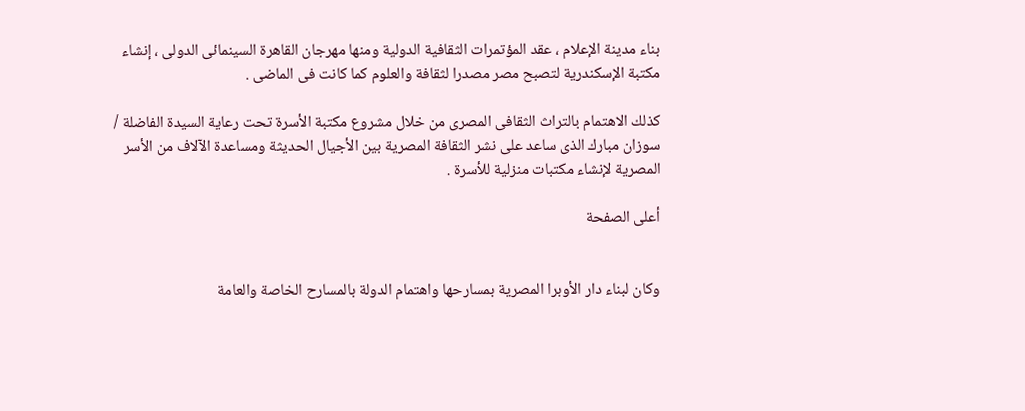بناء مدينة الإعلام ، عقد المؤتمرات الثقافية الدولية ومنها مهرجان القاهرة السينمائى الدولى ، إنشاء مكتبة الإسكندرية لتصبح مصر مصدرا لثقافة والعلوم كما كانت فى الماضى .

كذلك الاهتمام بالتراث الثقافى المصرى من خلال مشروع مكتبة الأسرة تحت رعاية السيدة الفاضلة / سوزان مبارك الذى ساعد على نشر الثقافة المصرية بين الأجيال الحديثة ومساعدة الآلاف من الأسر المصرية لإنشاء مكتبات منزلية للأسرة .

أعلى الصفحة


وكان لبناء دار الأوبرا المصرية بمسارحها واهتمام الدولة بالمسارح الخاصة والعامة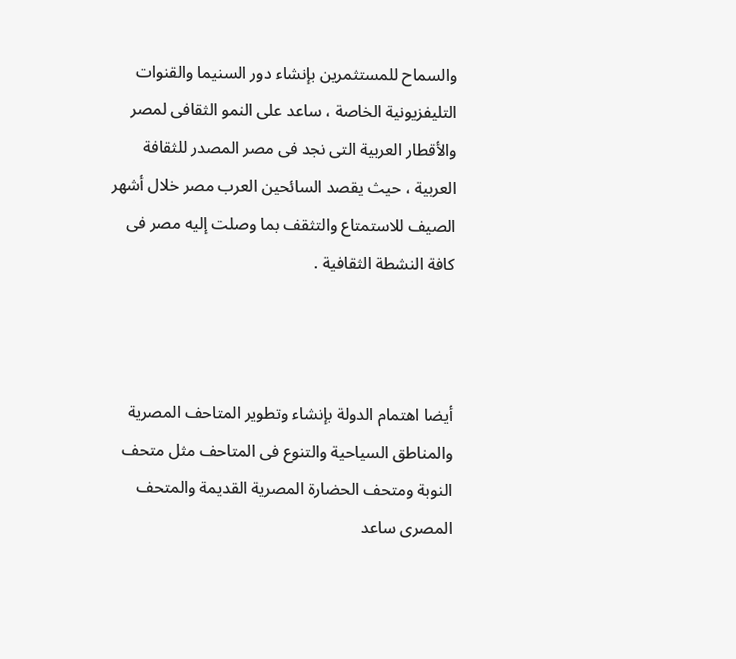والسماح للمستثمرين بإنشاء دور السنيما والقنوات التليفزيونية الخاصة ، ساعد على النمو الثقافى لمصر والأقطار العربية التى نجد فى مصر المصدر للثقافة العربية ، حيث يقصد السائحين العرب مصر خلال أشهر الصيف للاستمتاع والتثقف بما وصلت إليه مصر فى كافة النشطة الثقافية .



أيضا اهتمام الدولة بإنشاء وتطوير المتاحف المصرية والمناطق السياحية والتنوع فى المتاحف مثل متحف النوبة ومتحف الحضارة المصرية القديمة والمتحف المصرى ساعد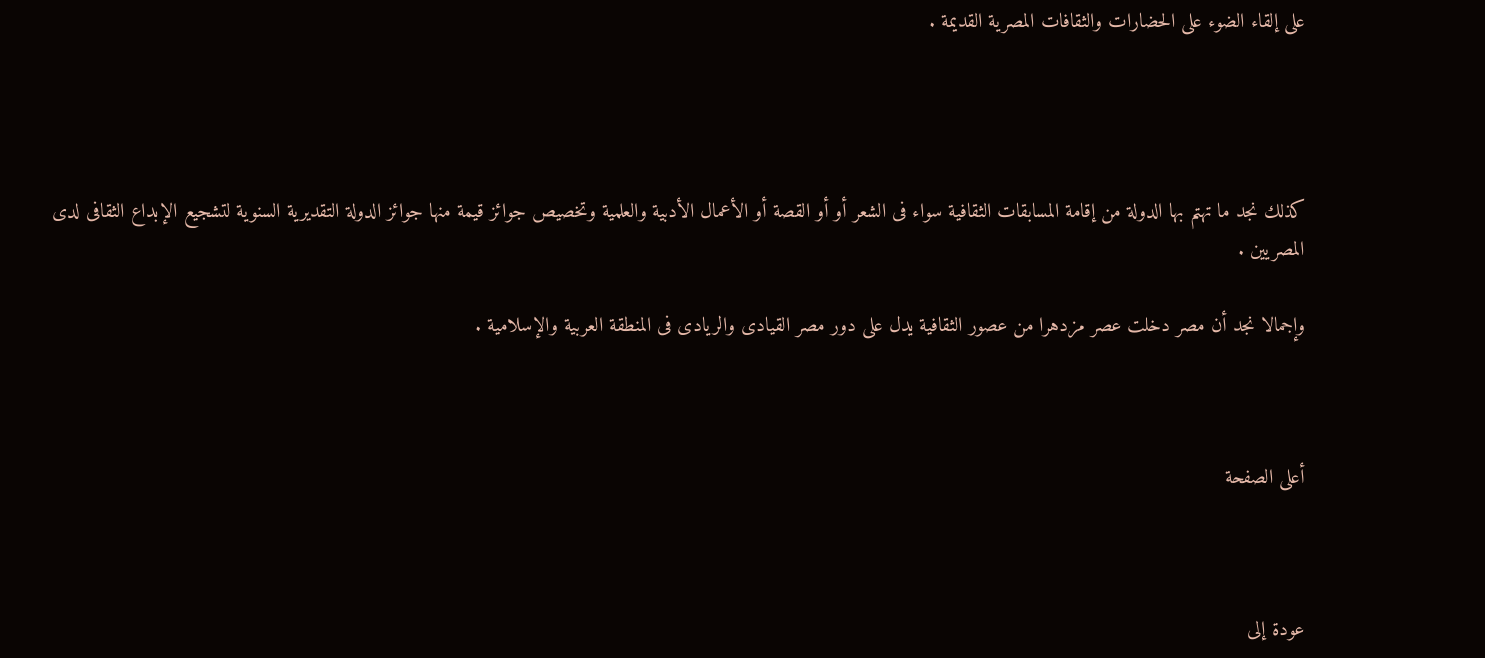على إلقاء الضوء على الحضارات والثقافات المصرية القديمة .




كذلك نجد ما تهتم بها الدولة من إقامة المسابقات الثقافية سواء فى الشعر أو أو القصة أو الأعمال الأدبية والعلمية وتخصيص جوائز قيمة منها جوائز الدولة التقديرية السنوية لتشجيع الإبداع الثقافى لدى المصريين .

وإجمالا نجد أن مصر دخلت عصر مزدهرا من عصور الثقافية يدل على دور مصر القيادى والريادى فى المنطقة العربية والإسلامية .



أعلى الصفحة



عودة إلى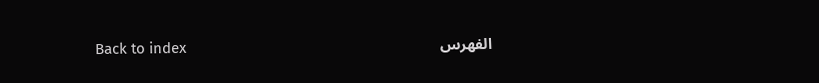الفهرس                                                                 Back to index